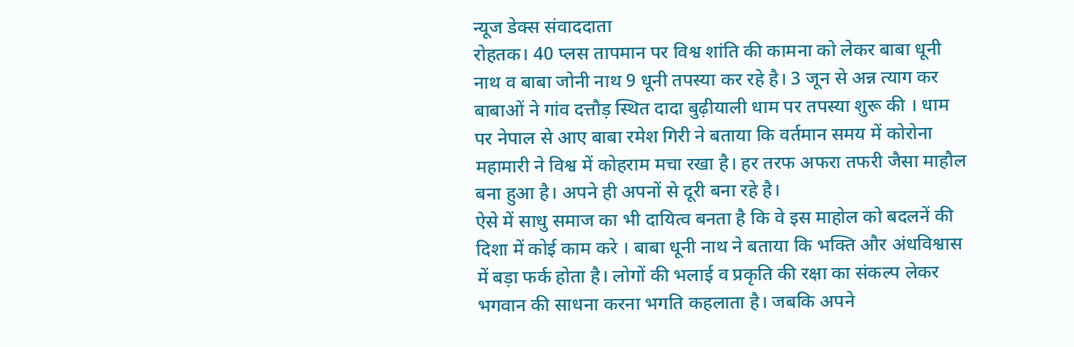न्यूज डेक्स संवाददाता
रोहतक। 40 प्लस तापमान पर विश्व शांति की कामना को लेकर बाबा धूनी नाथ व बाबा जोनी नाथ 9 धूनी तपस्या कर रहे है। 3 जून से अन्न त्याग कर बाबाओं ने गांव दत्तौड़ स्थित दादा बुढ़ीयाली धाम पर तपस्या शुरू की । धाम पर नेपाल से आए बाबा रमेश गिरी ने बताया कि वर्तमान समय में कोरोना महामारी ने विश्व में कोहराम मचा रखा है। हर तरफ अफरा तफरी जैसा माहौल बना हुआ है। अपने ही अपनों से दूरी बना रहे है।
ऐसे में साधु समाज का भी दायित्व बनता है कि वे इस माहोल को बदलनें की दिशा में कोई काम करे । बाबा धूनी नाथ ने बताया कि भक्ति और अंधविश्वास में बड़ा फर्क होता है। लोगों की भलाई व प्रकृति की रक्षा का संकल्प लेकर भगवान की साधना करना भगति कहलाता है। जबकि अपने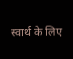स्वार्थ के लिए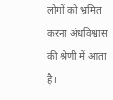लोगों को भ्रमित करना अंधविश्वास की श्रेणी में आता है।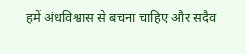हमें अंधविश्वास से बचना चाहिए और सदैव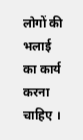लोगों की भलाई का कार्य करना चाहिए ।